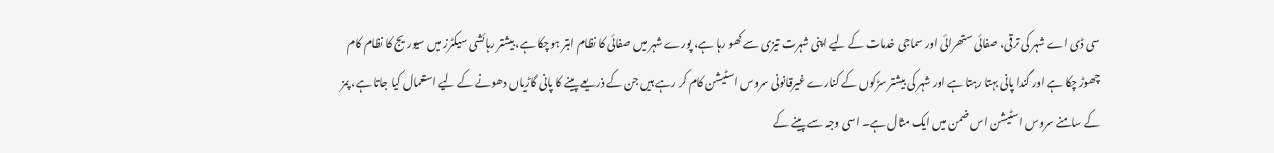سی ڈی اے شہر کی ترقی، صفائی ستھرائی اور سماجی خدمات کے لیے اپنی شہرت تیزی سے کھو رہا ہے، پورے شہر میں صفائی کا نظام ابتر ہوچکا ہے، بیشتر رہائشی سیکٹرز میں سیوریج کا نظام کام چھوڑ چکا ہے اور گندا پانی بہتا رہتا ہے اور شہر کی بیشتر سڑکوں کے کنارے غیرقانونی سروس اسٹیشن کام کر رہے ہیں جن کے ذریعے پینے کا پانی گاڑیاں دھونے کے لیے استعمال کیا جاتا ہے، پمز کے سامنے سروس اسٹیشن اس ضمن میں ایک مثال ہے۔ اسی وجہ سے پینے کے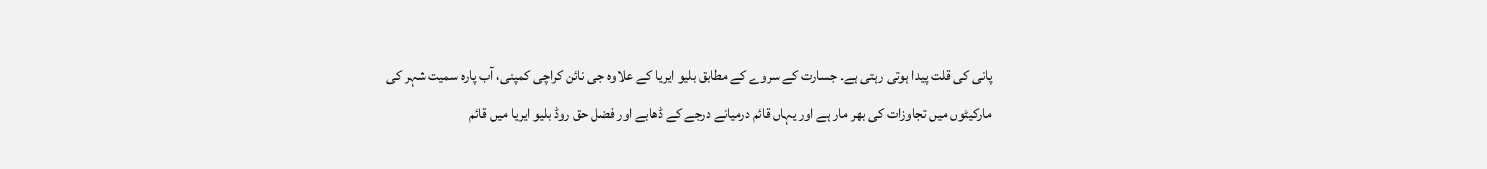پانی کی قلت پیدا ہوتی رہتی ہے۔ جسارت کے سروے کے مطابق بلیو ایریا کے علاوہ جی نائن کراچی کمپنی، آب پارہ سمیت شہر کی مارکیٹوں میں تجاوزات کی بھر مار ہے اور یہاں قائم درمیانے درجے کے ڈھابے اور فضل حق روڈ بلیو ایریا میں قائم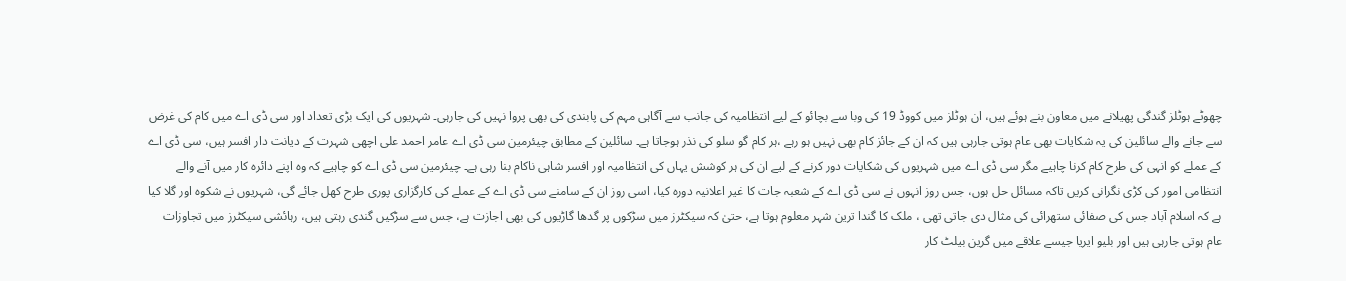چھوٹے ہوٹلز گندگی پھیلانے میں معاون بنے ہوئے ہیں، ان ہوٹلز میں کووڈ 19 کی وبا سے بچائو کے لیے انتظامیہ کی جانب سے آگاہی مہم کی پابندی کی بھی پروا نہیں کی جارہی۔ شہریوں کی ایک بڑی تعداد اور سی ڈی اے میں کام کی غرض سے جانے والے سائلین کی یہ شکایات بھی عام ہوتی جارہی ہیں کہ ان کے جائز کام بھی نہیں ہو رہے ،ہر کام گو سلو کی نذر ہوجاتا ہے۔ سائلین کے مطابق چیئرمین سی ڈی اے عامر احمد علی اچھی شہرت کے دیانت دار افسر ہیں، سی ڈی اے کے عملے کو انہی کی طرح کام کرنا چاہیے مگر سی ڈی اے میں شہریوں کی شکایات دور کرنے کے لیے ان کی ہر کوشش یہاں کی انتظامیہ اور افسر شاہی ناکام بنا رہی ہے۔ چیئرمین سی ڈی اے کو چاہیے کہ وہ اپنے دائرہ کار میں آنے والے انتظامی امور کی کڑی نگرانی کریں تاکہ مسائل حل ہوں، جس روز انہوں نے سی ڈی اے کے شعبہ جات کا غیر اعلانیہ دورہ کیا، اسی روز ان کے سامنے سی ڈی اے کے عملے کی کارگزاری پوری طرح کھل جائے گی، شہریوں نے شکوہ اور گلا کیا ہے کہ اسلام آباد جس کی صفائی ستھرائی کی مثال دی جاتی تھی ، ملک کا گندا ترین شہر معلوم ہوتا ہے، حتیٰ کہ سیکٹرز میں سڑکوں پر گدھا گاڑیوں کی بھی اجازت ہے، جس سے سڑکیں گندی رہتی ہیں، رہائشی سیکٹرز میں تجاوزات عام ہوتی جارہی ہیں اور بلیو ایریا جیسے علاقے میں گرین بیلٹ کار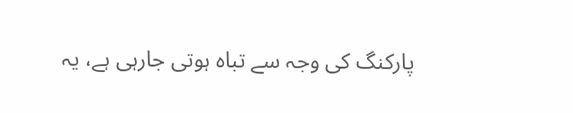پارکنگ کی وجہ سے تباہ ہوتی جارہی ہے، یہ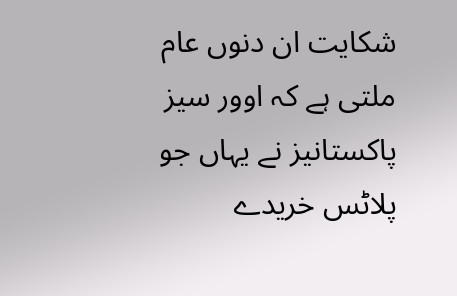شکایت ان دنوں عام ملتی ہے کہ اوور سیز پاکستانیز نے یہاں جو پلاٹس خریدے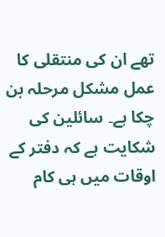تھے ان کی منتقلی کا عمل مشکل مرحلہ بن چکا ہے۔ سائلین کی شکایت ہے کہ دفتر کے اوقات میں ہی کام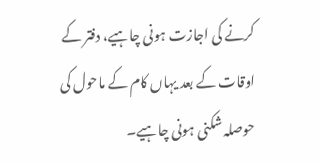کرنے کی اجازت ہونی چاہیے، دفتر کے اوقات کے بعد یہاں کام کے ماحول کی حوصلہ شکنی ہونی چاہیے۔